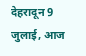देहरादून 9 जुलाई, आज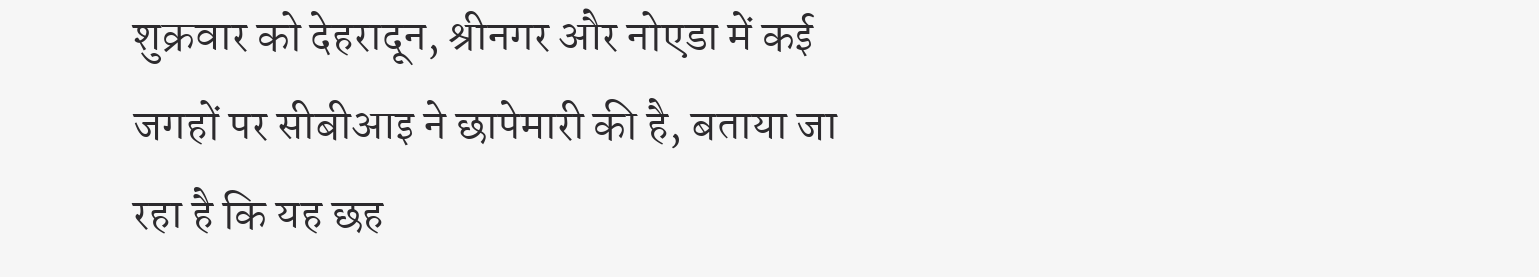शुक्रवार को देहरादून, श्रीनगर और नोएडा में कई जगहों पर सीबीआइ ने छापेमारी की है, बताया जा रहा है कि यह छह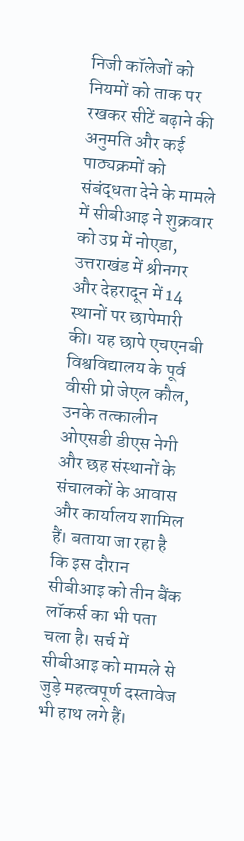निजी कॉलेजों को नियमों को ताक पर रखकर सीटें बढ़ाने की अनुमति और कई पाठ्यक्रमों को संबंद्धता देने के मामले में सीबीआइ ने शुक्रवार को उप्र में नोएडा, उत्तराखंड में श्रीनगर और देहरादून में 14 स्थानों पर छापेमारी की। यह छापे एचएनबी विश्वविद्यालय के पूर्व वीसी प्रो जेएल कौल, उनके तत्कालीन ओएसडी डीएस नेगी और छह संस्थानों के संचालकों के आवास और कार्यालय शामिल हैं। बताया जा रहा है कि इस दौरान सीबीआइ को तीन बैंक लॉकर्स का भी पता चला है। सर्च में सीबीआइ को मामले से जुड़े महत्वपूर्ण दस्तावेज भी हाथ लगे हैं।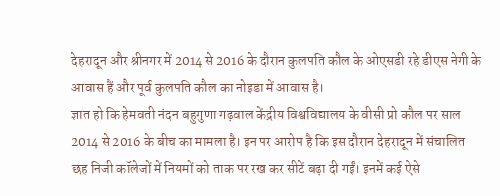देहरादून और श्रीनगर में 2014 से 2016 के दौरान कुलपति कौल के ओएसडी रहे डीएस नेगी के आवास हैं और पूर्व कुलपति कौल का नोइडा में आवास है।
ज्ञात हो कि हेमवती नंदन बहुगुणा गढ़वाल केंद्रीय विश्वविद्यालय के वीसी प्रो कौल पर साल 2014 से 2016 के बीच का मामला है। इन पर आरोप है कि इस दौरान देहरादून में संचालित छह निजी कॉलेजों में नियमों को ताक पर रख कर सीटें बढ़ा दी गईं। इनमें कई ऐसे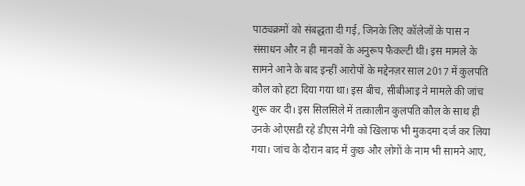पाठ्यक्रमों को संबद्धता दी गई, जिनके लिए कॉलेजों के पास न संसाधन और न ही मानकों के अनुरूप फैकल्टी थीं। इस मामले के सामने आने के बाद इन्हीं आरोपों के मद्देनज़र साल 2017 में कुलपति कौल को हटा दिया गया था। इस बीच, सीबीआइ ने मामले की जांच शुरू कर दी। इस सिलसिले में तत्कालीन कुलपति कौल के साथ ही उनके ओएसडी रहे डीएस नेगी को खिलाफ भी मुकदमा दर्ज कर लिया गया। जांच के दौरान बाद में कुछ और लोगों के नाम भी सामने आए,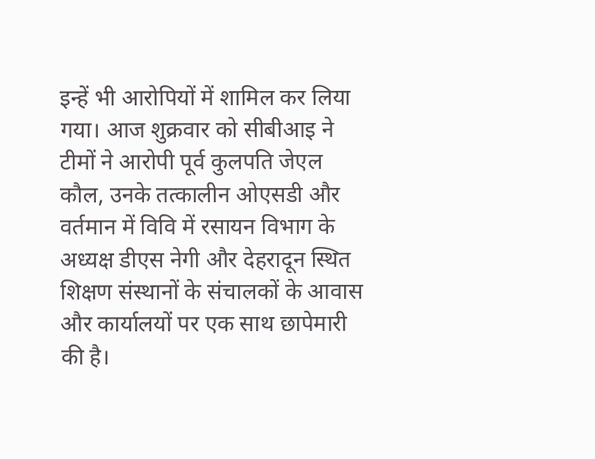इन्हें भी आरोपियों में शामिल कर लिया गया। आज शुक्रवार को सीबीआइ ने टीमों ने आरोपी पूर्व कुलपति जेएल कौल, उनके तत्कालीन ओएसडी और वर्तमान में विवि में रसायन विभाग के अध्यक्ष डीएस नेगी और देहरादून स्थित शिक्षण संस्थानों के संचालकों के आवास और कार्यालयों पर एक साथ छापेमारी की है।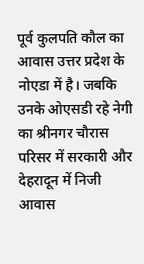पूर्व कुलपति कौल का आवास उत्तर प्रदेश के नोएडा में है। जबकि उनके ओएसडी रहे नेगी का श्रीनगर चौरास परिसर में सरकारी और देहरादून में निजी आवास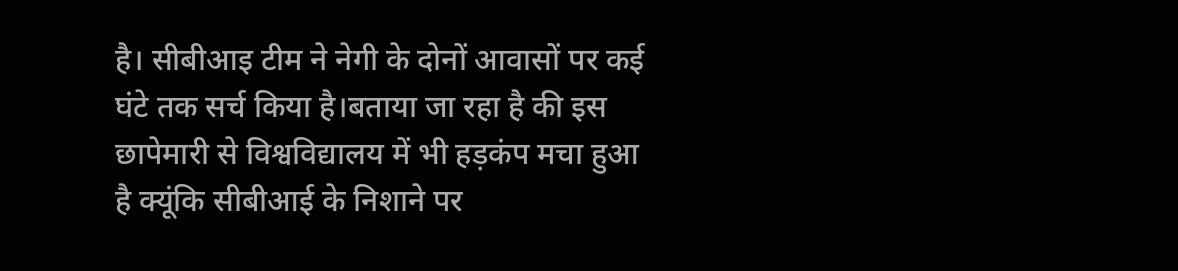है। सीबीआइ टीम ने नेगी के दोनों आवासों पर कई घंटे तक सर्च किया है।बताया जा रहा है की इस छापेमारी से विश्वविद्यालय में भी हड़कंप मचा हुआ है क्यूंकि सीबीआई के निशाने पर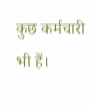कुछ कर्मचारी भी हैं।